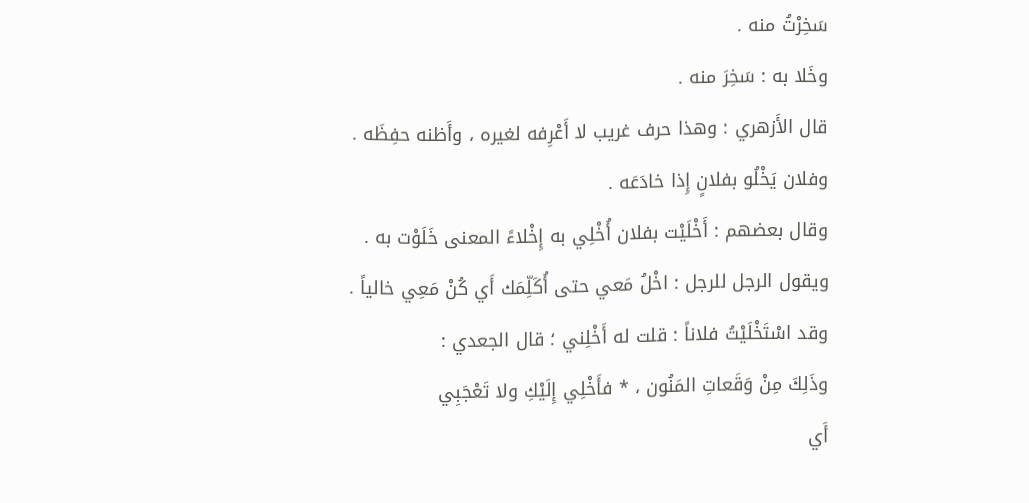سَخِرْتُ منه .
وخَلا به : سَخِرَ منه .
قال الأَزهري : وهذا حرف غريب لا أَعْرِفه لغيره ، وأَظنه حفِظَه .
وفلان يَخْلُو بفلانٍ إِذا خادَعَه .
وقال بعضهم : أَخْلَيْت بفلان أُخْلِي به إِخْلاءً المعنى خَلَوْت به .
ويقول الرجل للرجل : اخْلُ مَعي حتى أُكَلِّمَك أَي كُنْ مَعِي خالياً .
وقد اسْتَخْلَيْتُ فلاناً : قلت له أَخْلِني ؛ قال الجعدي :
وذَلِكَ مِنْ وَقَعاتِ المَنُون ، * فأَخْلِي إِلَيْكِ ولا تَعْجَبِي
أَي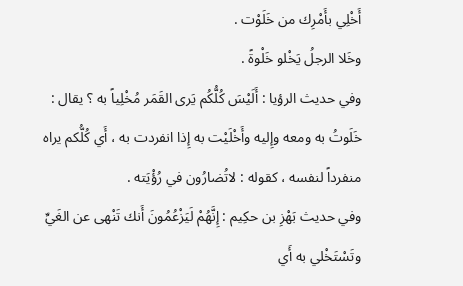أَخْلِي بأَمْرِك من خَلَوْت .
وخَلا الرجلُ يَخْلو خَلْوةً .
وفي حديث الرؤيا : أَلَيْسَ كُلُّكُم يَرى القَمَر مُخْلِياً به ؟ يقال : خَلَوتُ به ومعه وإِليه وأَخْلَيْت به إِذا انفردت به ، أَي كُلُّكم يراه منفرداً لنفسه ، كقوله : لاتُضارُون في رُؤْيَته .
وفي حديث بَهْزِ بن حكِيم : إِنَّهُمْ لَيَزْعُمُونَ أَنك تَنْهى عن الغَيِّ وتَسْتَخْلي به أَي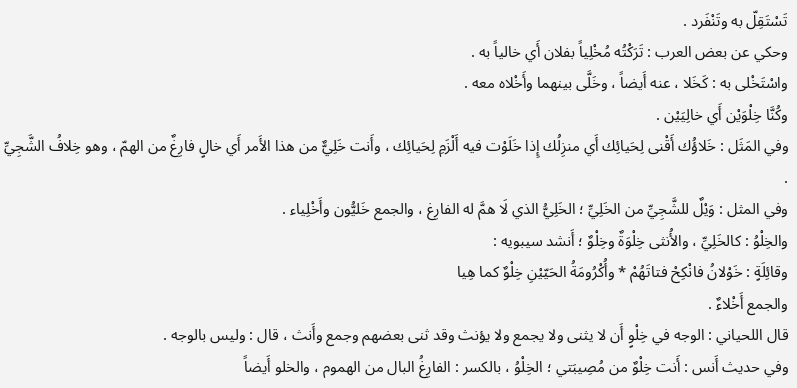تَسْتَقِلّ به وتَنْفَرد .
وحكي عن بعض العرب : تَرَكْتُه مُخْلِياً بفلان أَي خالياً به .
واسْتَخْلى به : كَخَلا ، عنه أَيضاً ، وخَلَّى بينهما وأَخْلاه معه .
وكُنَّا خِلْوَيْن أَي خالِيَيْن .
وفي المَثَل : خَلاؤُك أَقْنى لِحَيائِك أَي منزِلُك إِذا خَلَوْت فيه أَلْزَمِ لِحَيائِك ، وأَنت خَلِيٌّ من هذا الأَمر أَي خالٍ فارِغٌ من الهمّ ، وهو خِلافُ الشَّجِيِّ .
وفي المثل : وَيْلٌ للشَّجِيِّ من الخَلِيِّ ؛ الخَلِيُّ الذي لَا همَّ له الفارِغ ، والجمع خَليُّون وأَخْلِياء .
والخِلْوُ : كالخَلِيِّ ، والأُنثى خِلْوَةٌ وخِلْوٌ ؛ أَنشد سيبويه :
وقائِلَةٍ : خَوْلانُ فانْكِحْ فتاتَهُمْ * وأُكْرُومَةُ الحَيّيْنِ خِلْوٌ كما هِيا
والجمع أَخْلاءٌ .
قال اللحياني : الوجه في خِلْوٍ أَن لا يثنى ولا يجمع ولا يؤنث وقد ثنى بعضهم وجمع وأَنث ، قال : وليس بالوجه .
وفي حديث أَنس : أَنت خِلْوٌ من مُصِيبَتي ؛ الخِلْوُ ، بالكسر : الفارِغُ البال من الهموم ، والخلو أَيضاً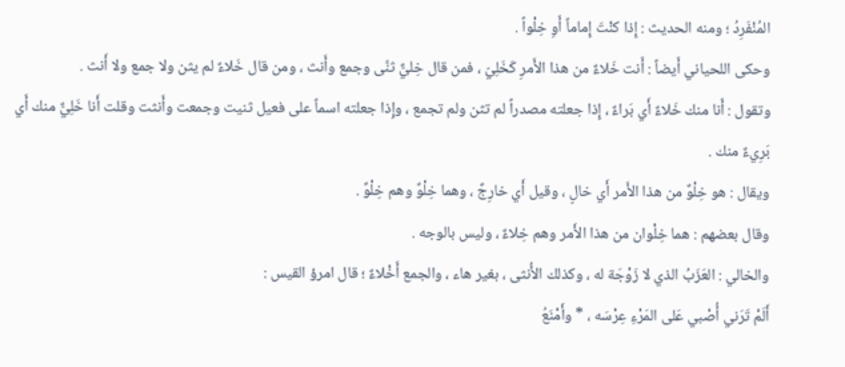المُنْفَرِدُ ؛ ومنه الحديث : إِذا كنْتَ إِماماً أَوِ خِلْواً .
وحكى اللحياني أَيضاً : أَنت خَلاءٌ من هذا الأَمرِ كَخَلِيّ ، فمن قال خِليٌّ ثنَّى وجمع وأَنث ، ومن قال خَلاءٌ لم يثن ولا جمع ولا أَنث .
وتقول : أَنا منك خَلاءٌ أَي بَراءٌ ، إِذا جعلته مصدراً لم تثن ولم تجمع ، وإِذا جعلته اسماً على فعيل ثنيت وجمعت وأَنثت وقلت أَنا خَلِيٌّ منك أَي بَرِيءٌ منك .
ويقال : هو خِلْوٌ من هذا الأَمر أَي خالٍ ، وقيل أَي خارِجٌ ، وهما خِلْوٌ وهم خِلْوٌ .
وقال بعضهم : هما خِلْوان من هذا الأَمر وهم خِلاءٌ ، وليس بالوجه .
والخالي : العَزَبُ الذي لا زَوْجَة له ، وكذلك الأُنثى ، بغير هاء ، والجمع أَخْلاءٌ ؛ قال امرؤ القيس :
أَلَمْ تَرَني أُصْبي عَلى المَرْءِ عِرْسَه ، * وأَمْنَعُ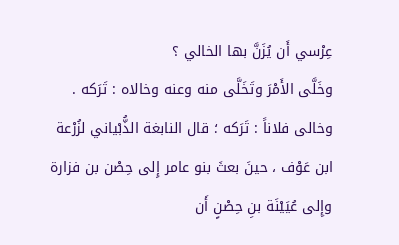عِرْسي أَن يُزَنَّ بها الخالي ؟
وخَلَّى الأَمْرَ وتَخَلَّى منه وعنه وخالاه : تَرَكه .
وخالى فلاناً : تَرَكه ؛ قال النابغة الذُّبْياني لزُرْعة ابن عَوْف ، حينَ بعثَ بنو عامر إِلى حِصْن بن فزارة وإِلى عُيَيْنَة بنِ حِصْنٍ أَن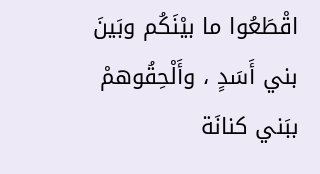اقْطَعُوا ما بيْنَكُم وبَينَ بني أَسَدٍ ، وأَلْحِقُوهمْ ببَني كنانَة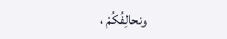ونحالِفُكُمْ ،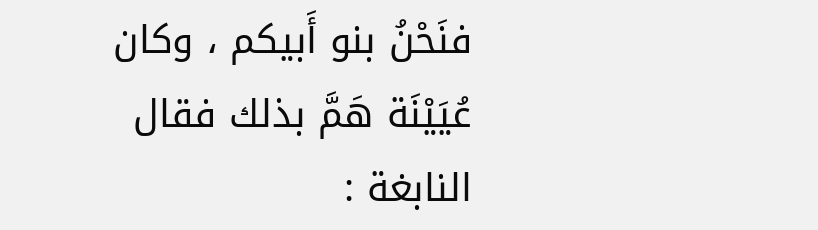فنَحْنُ بنو أَبيكم ، وكان عُيَيْنَة هَمَّ بذلك فقال النابغة :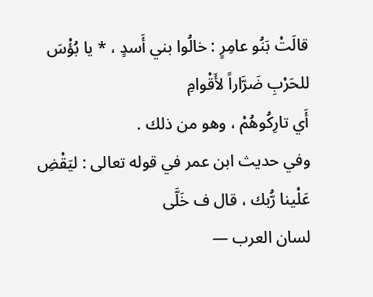قالَتْ بَنُو عامِرٍ : خالُوا بني أَسدٍ ، * يا بُؤْسَ للحَرْبِ ضَرَّاراً لأَقْوامِ
أَي تارِكُوهُمْ ، وهو من ذلك .
وفي حديث ابن عمر في قوله تعالى : ليَقْضِ عَلْينا رُّبك ، قال ف خَلَّى
لسان العرب —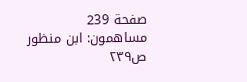صفحة 239
مساهمون: ابن منظور
ص٢٣٩